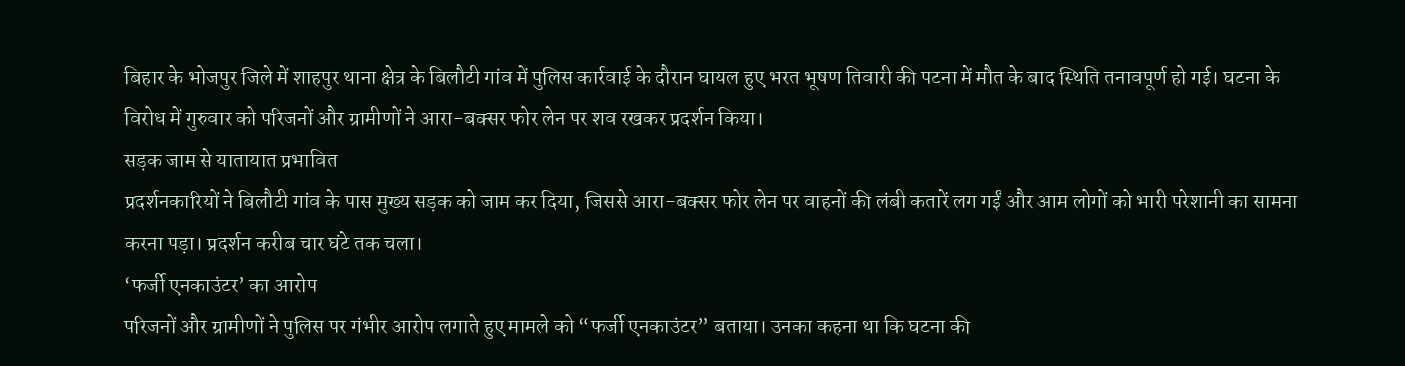बिहार के भोजपुर जिले में शाहपुर थाना क्षेत्र के बिलौटी गांव में पुलिस कार्रवाई के दौरान घायल हुए भरत भूषण तिवारी की पटना में मौत के बाद स्थिति तनावपूर्ण हो गई। घटना के विरोध में गुरुवार को परिजनों और ग्रामीणों ने आरा-बक्सर फोर लेन पर शव रखकर प्रदर्शन किया।
सड़क जाम से यातायात प्रभावित
प्रदर्शनकारियों ने बिलौटी गांव के पास मुख्य सड़क को जाम कर दिया, जिससे आरा-बक्सर फोर लेन पर वाहनों की लंबी कतारें लग गईं और आम लोगों को भारी परेशानी का सामना करना पड़ा। प्रदर्शन करीब चार घंटे तक चला।
‘फर्जी एनकाउंटर’ का आरोप
परिजनों और ग्रामीणों ने पुलिस पर गंभीर आरोप लगाते हुए मामले को “फर्जी एनकाउंटर” बताया। उनका कहना था कि घटना की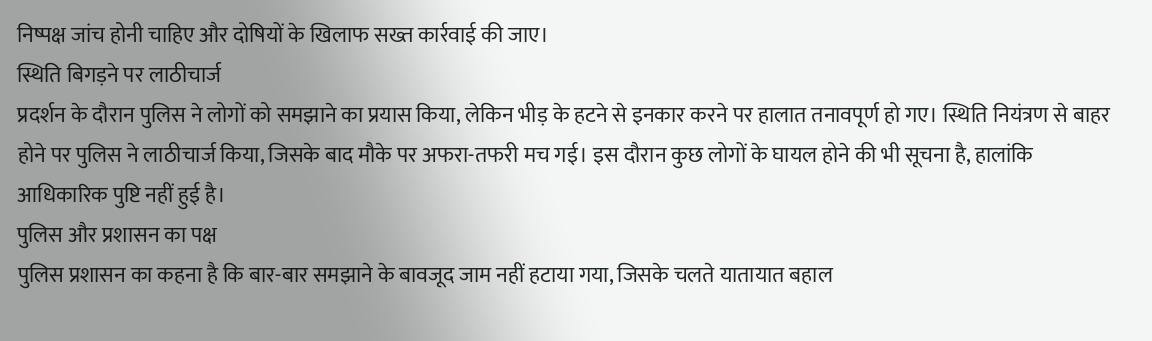निष्पक्ष जांच होनी चाहिए और दोषियों के खिलाफ सख्त कार्रवाई की जाए।
स्थिति बिगड़ने पर लाठीचार्ज
प्रदर्शन के दौरान पुलिस ने लोगों को समझाने का प्रयास किया, लेकिन भीड़ के हटने से इनकार करने पर हालात तनावपूर्ण हो गए। स्थिति नियंत्रण से बाहर होने पर पुलिस ने लाठीचार्ज किया, जिसके बाद मौके पर अफरा-तफरी मच गई। इस दौरान कुछ लोगों के घायल होने की भी सूचना है, हालांकि आधिकारिक पुष्टि नहीं हुई है।
पुलिस और प्रशासन का पक्ष
पुलिस प्रशासन का कहना है कि बार-बार समझाने के बावजूद जाम नहीं हटाया गया, जिसके चलते यातायात बहाल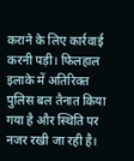कराने के लिए कार्रवाई करनी पड़ी। फिलहाल इलाके में अतिरिक्त पुलिस बल तैनात किया गया है और स्थिति पर नजर रखी जा रही है।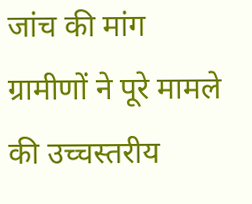जांच की मांग
ग्रामीणों ने पूरे मामले की उच्चस्तरीय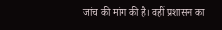जांच की मांग की है। वहीं प्रशासन का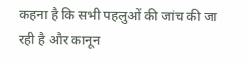कहना है कि सभी पहलुओं की जांच की जा रही है और कानून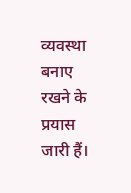व्यवस्था बनाए रखने के प्रयास जारी हैं।